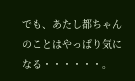でも、あたし都ちゃんのことはやっぱり気になる・・・・・・。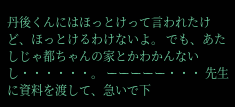丹後くんにはほっとけって言われたけど、ほっとけるわけないよ。 でも、あたしじゃ都ちゃんの家とかわかんないし・・・・・・。 ーーーーー・・・ 先生に資料を渡して、急いで下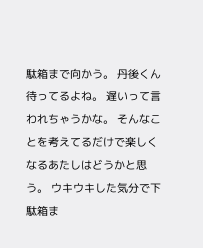駄箱まで向かう。 丹後くん待ってるよね。 遅いって言われちゃうかな。 そんなことを考えてるだけで楽しくなるあたしはどうかと思う。 ウキウキした気分で下駄箱ま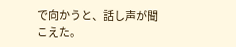で向かうと、話し声が聞こえた。